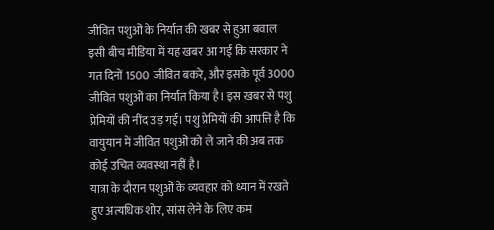जीवित पशुओं के निर्यात की खबर से हुआ बवाल
इसी बीच मीडिया में यह खबर आ गई कि सरकार ने गत दिनों 1500 जीवित बकरे, और इसके पूर्व 3000 जीवित पशुओं का निर्यात किया है। इस खबर से पशु प्रेमियों की नींद उड़ गई। पशु प्रेमियों की आपत्ति है कि वायुयान में जीवित पशुओं को ले जाने की अब तक कोई उचित व्यवस्था नहीं है।
यात्रा के दौरान पशुओं के व्यवहार को ध्यान में रखते हुए अत्यधिक शोर, सांस लेने के लिए कम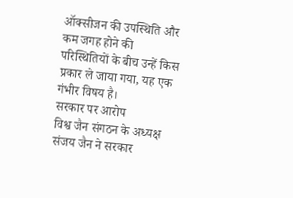ऑक्सीजन की उपस्थिति और कम जगह होने की परिस्थितियों के बीच उन्हें किस प्रकार ले जाया गया, यह एक गंभीर विषय है।
सरकार पर आरोप
विश्व जैन संगठन के अध्यक्ष संजय जैन ने सरकार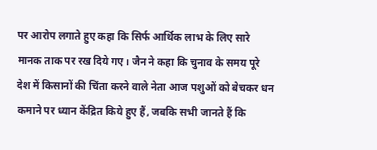पर आरोप लगाते हुए कहा कि सिर्फ आर्थिक लाभ के लिए सारे मानक ताक पर रख दिये गए। जैन ने कहा कि चुनाव के समय पूरे देश में किसानों की चिंता करने वाले नेता आज पशुओं को बेचकर धन कमाने पर ध्यान केंद्रित किये हुए हैं, जबकि सभी जानते हैं कि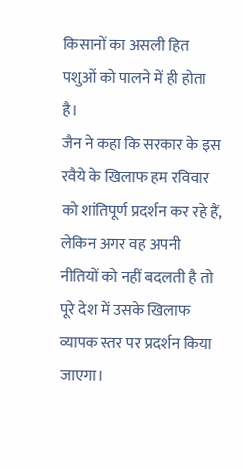किसानों का असली हित पशुओं को पालने में ही होता है।
जैन ने कहा कि सरकार के इस रवैये के खिलाफ हम रविवार को शांतिपूर्ण प्रदर्शन कर रहे हैं, लेकिन अगर वह अपनी नीतियों को नहीं बदलती है तो पूरे देश में उसके खिलाफ व्यापक स्तर पर प्रदर्शन किया जाएगा।